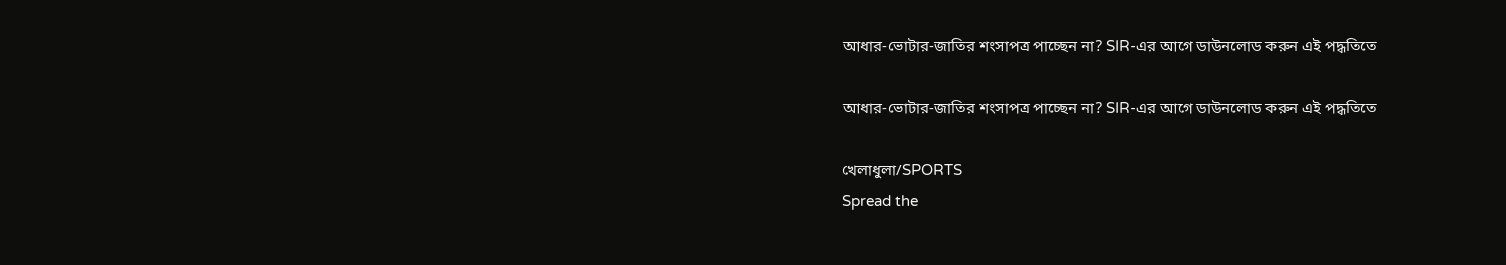আধার-ভোটার-জাতির শংসাপত্র পাচ্ছেন না? SIR-এর আগে ডাউনলোড করুন এই পদ্ধতিতে

আধার-ভোটার-জাতির শংসাপত্র পাচ্ছেন না? SIR-এর আগে ডাউনলোড করুন এই পদ্ধতিতে

খেলাধুলা/SPORTS
Spread the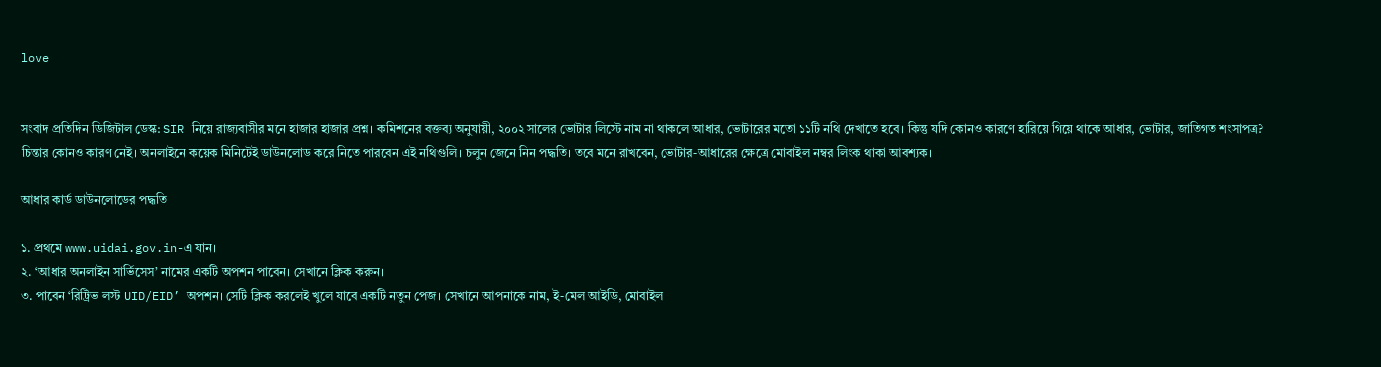love


সংবাদ প্রতিদিন ডিজিটাল ডেস্ক: SIR নিয়ে রাজ্যবাসীর মনে হাজার হাজার প্রশ্ন। কমিশনের বক্তব্য অনুযায়ী, ২০০২ সালের ভোটার লিস্টে নাম না থাকলে আধার, ভোটারের মতো ১১টি নথি দেখাতে হবে। কিন্তু যদি কোনও কারণে হারিয়ে গিয়ে থাকে আধার, ভোটার, জাতিগত শংসাপত্র? চিন্তার কোনও কারণ নেই। অনলাইনে কয়েক মিনিটেই ডাউনলোড করে নিতে পারবেন এই নথিগুলি। চলুন জেনে নিন পদ্ধতি। তবে মনে রাখবেন, ভোটার-আধারের ক্ষেত্রে মোবাইল নম্বর লিংক থাকা আবশ্যক।

আধার কার্ড ডাউনলোডের পদ্ধতি

১. প্রথমে www.uidai.gov.in-এ যান।
২. ‘আধার অনলাইন সার্ভিসেস’ নামের একটি অপশন পাবেন। সেখানে ক্লিক করুন।
৩. পাবেন ‘রিট্রিভ লস্ট UID/EID’ অপশন। সেটি ক্লিক করলেই খুলে যাবে একটি নতুন পেজ। সেখানে আপনাকে নাম, ই-মেল আইডি, মোবাইল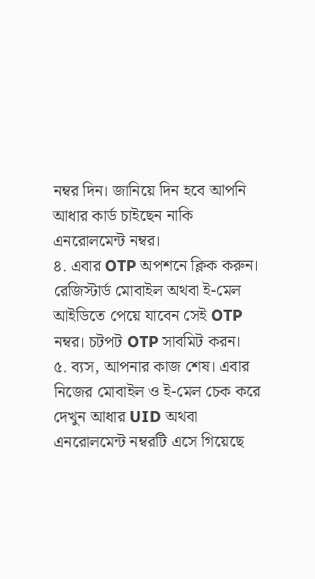নম্বর দিন। জানিয়ে দিন হবে আপনি আধার কার্ড চাইছেন নাকি এনরোলমেন্ট নম্বর।
৪. এবার OTP অপশনে ক্লিক করুন। রেজিস্টার্ড মোবাইল অথবা ই-মেল আইডিতে পেয়ে যাবেন সেই OTP নম্বর। চটপট OTP সাবমিট করন।
৫. ব্যস, আপনার কাজ শেষ। এবার নিজের মোবাইল ও ই-মেল চেক করে দেখুন আধার UID অথবা এনরোলমেন্ট নম্বরটি এসে গিয়েছে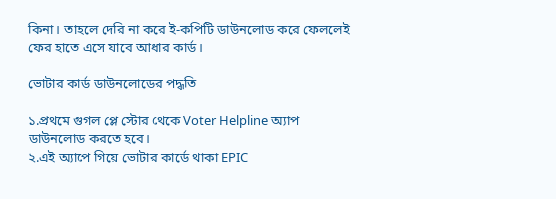কিনা। তাহলে দেরি না করে ই-কপিটি ডাউনলোড করে ফেললেই ফের হাতে এসে যাবে আধার কার্ড।

ভোটার কার্ড ডাউনলোডের পদ্ধতি

১.প্রথমে গুগল প্লে স্টোর থেকে Voter Helpline অ্যাপ ডাউনলোড করতে হবে।
২.এই অ্যাপে গিয়ে ভোটার কার্ডে থাকা EPIC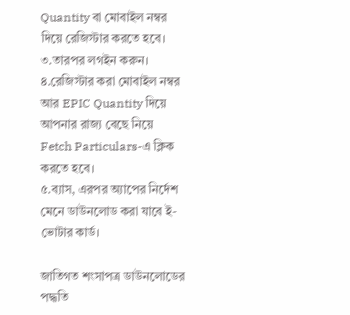Quantity বা মোবাইল নম্বর দিয়ে রেজিস্টার করতে হবে।
৩.তারপর লগইন করুন।
৪.রেজিস্টার করা মোবাইল নম্বর আর EPIC Quantity দিয়ে আপনার রাজ্য বেছে নিয়ে Fetch Particulars-এ ক্লিক করতে হবে।
৫.ব্যাস, এরপর অ্যাপের নির্দেশ মেনে ডাউনলোড করা যাবে ই-ভোটার কার্ড।

জাতিগত শংসাপত্র ডাউনলোডের পদ্ধতি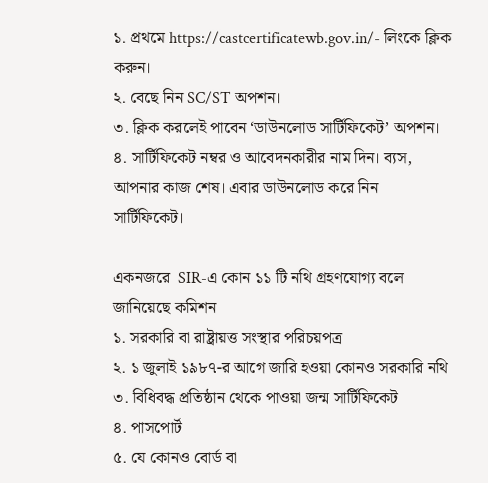১. প্রথমে https://castcertificatewb.gov.in/- লিংকে ক্লিক করুন।
২. বেছে নিন SC/ST অপশন।
৩. ক্লিক করলেই পাবেন ‘ডাউনলোড সার্টিফিকেট’ অপশন।
৪. সার্টিফিকেট নম্বর ও আবেদনকারীর নাম দিন। ব্যস, আপনার কাজ শেষ। এবার ডাউনলোড করে নিন সার্টিফিকেট।

একনজরে  SIR-এ কোন ১১ টি নথি গ্রহণযোগ্য বলে জানিয়েছে কমিশন
১. সরকারি বা রাষ্ট্রায়ত্ত সংস্থার পরিচয়পত্র
২. ১ জুলাই ১৯৮৭-র আগে জারি হওয়া কোনও সরকারি নথি
৩. বিধিবদ্ধ প্রতিষ্ঠান থেকে পাওয়া জন্ম সার্টিফিকেট
৪. পাসপোর্ট
৫. যে কোনও বোর্ড বা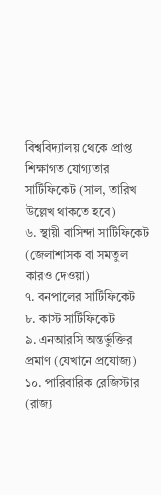বিশ্ববিদ্যালয় থেকে প্রাপ্ত শিক্ষাগত যোগ্যতার সার্টিফিকেট (সাল, তারিখ উল্লেখ থাকতে হবে)
৬. স্থায়ী বাসিন্দা সার্টিফিকেট (জেলাশাসক বা সমতুল কারও দেওয়া)
৭. বনপালের সার্টিফিকেট
৮. কাস্ট সার্টিফিকেট
৯. এনআরসি অন্তর্ভুক্তির প্রমাণ (যেখানে প্রযোজ্য)
১০. পারিবারিক রেজিস্টার (রাজ্য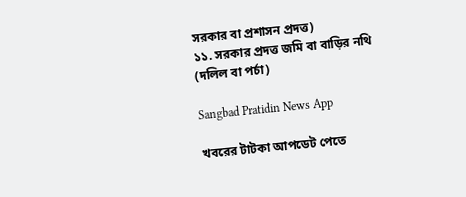সরকার বা প্রশাসন প্রদত্ত)
১১. সরকার প্রদত্ত জমি বা বাড়ির নথি (দলিল বা পর্চা)

Sangbad Pratidin News App

খবরের টাটকা আপডেট পেতে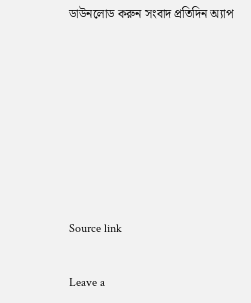ডাউনলোড করুন সংবাদ প্রতিদিন অ্যাপ







Source link

Leave a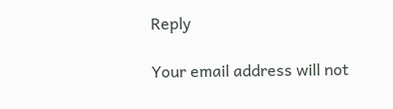Reply

Your email address will not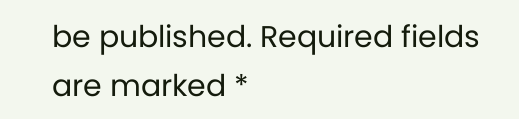be published. Required fields are marked *